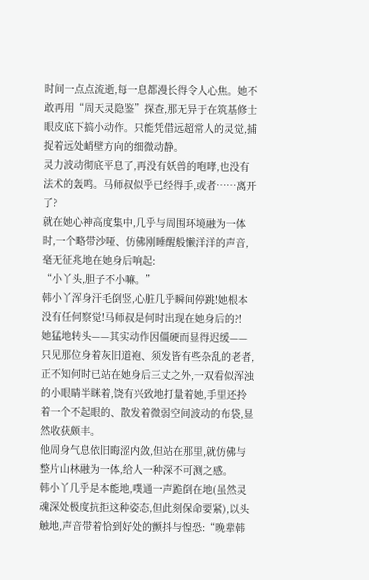时间一点点流逝,每一息都漫长得令人心焦。她不敢再用“周天灵隐鉴”探查,那无异于在筑基修士眼皮底下搞小动作。只能凭借远超常人的灵觉,捕捉着远处峭壁方向的细微动静。
灵力波动彻底平息了,再没有妖兽的咆哮,也没有法术的轰鸣。马师叔似乎已经得手,或者……离开了?
就在她心神高度集中,几乎与周围环境融为一体时,一个略带沙哑、仿佛刚睡醒般懒洋洋的声音,毫无征兆地在她身后响起:
“小丫头,胆子不小嘛。”
韩小丫浑身汗毛倒竖,心脏几乎瞬间停跳!她根本没有任何察觉!马师叔是何时出现在她身后的?!
她猛地转头——其实动作因僵硬而显得迟缓——只见那位身着灰旧道袍、须发皆有些杂乱的老者,正不知何时已站在她身后三丈之外,一双看似浑浊的小眼睛半眯着,饶有兴致地打量着她,手里还拎着一个不起眼的、散发着微弱空间波动的布袋,显然收获颇丰。
他周身气息依旧晦涩内敛,但站在那里,就仿佛与整片山林融为一体,给人一种深不可测之感。
韩小丫几乎是本能地,噗通一声跪倒在地(虽然灵魂深处极度抗拒这种姿态,但此刻保命要紧),以头触地,声音带着恰到好处的颤抖与惶恐:“晚辈韩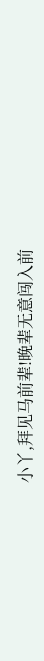小丫,拜见马前辈!晚辈无意闯入前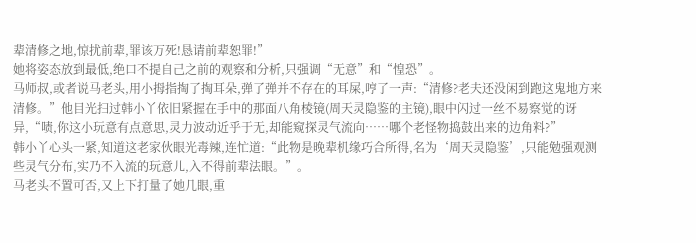辈清修之地,惊扰前辈,罪该万死!恳请前辈恕罪!”
她将姿态放到最低,绝口不提自己之前的观察和分析,只强调“无意”和“惶恐”。
马师叔,或者说马老头,用小拇指掏了掏耳朵,弹了弹并不存在的耳屎,哼了一声:“清修?老夫还没闲到跑这鬼地方来清修。”他目光扫过韩小丫依旧紧握在手中的那面八角棱镜(周天灵隐鉴的主镜),眼中闪过一丝不易察觉的讶异,“啧,你这小玩意有点意思,灵力波动近乎于无,却能窥探灵气流向……哪个老怪物捣鼓出来的边角料?”
韩小丫心头一紧,知道这老家伙眼光毒辣,连忙道:“此物是晚辈机缘巧合所得,名为‘周天灵隐鉴’,只能勉强观测些灵气分布,实乃不入流的玩意儿,入不得前辈法眼。”。
马老头不置可否,又上下打量了她几眼,重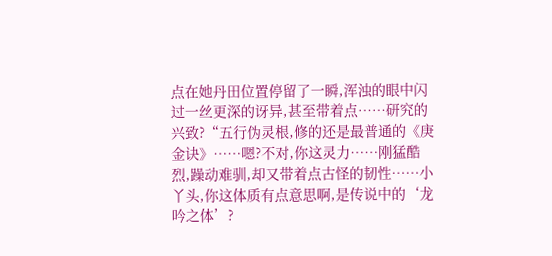点在她丹田位置停留了一瞬,浑浊的眼中闪过一丝更深的讶异,甚至带着点……研究的兴致?“五行伪灵根,修的还是最普通的《庚金诀》……嗯?不对,你这灵力……刚猛酷烈,躁动难驯,却又带着点古怪的韧性……小丫头,你这体质有点意思啊,是传说中的‘龙吟之体’?